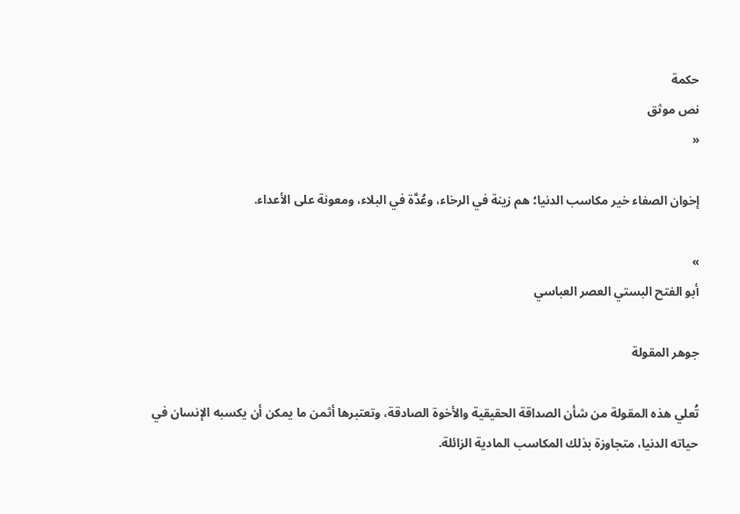حكمة
نص موثق
«

إخوان الصفاء خير مكاسب الدنيا؛ هم زينة في الرخاء، وعُدَّة في البلاء، ومعونة على الأعداء.

»
أبو الفتح البستي العصر العباسي

جوهر المقولة

تُعلي هذه المقولة من شأن الصداقة الحقيقية والأخوة الصادقة، وتعتبرها أثمن ما يمكن أن يكسبه الإنسان في حياته الدنيا، متجاوزة بذلك المكاسب المادية الزائلة.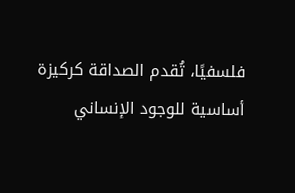فلسفيًا، تُقدم الصداقة كركيزة أساسية للوجود الإنساني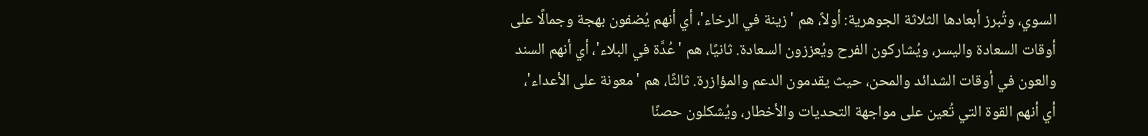السوي، وتُبرز أبعادها الثلاثة الجوهرية: أولاً، هم 'زينة في الرخاء'، أي أنهم يُضفون بهجة وجمالًا على أوقات السعادة واليسر، ويُشاركون الفرح ويُعززون السعادة. ثانيًا، هم 'عُدَّة في البلاء'، أي أنهم السند والعون في أوقات الشدائد والمحن، حيث يقدمون الدعم والمؤازرة. ثالثًا، هم 'معونة على الأعداء'، أي أنهم القوة التي تُعين على مواجهة التحديات والأخطار، ويُشكلون حصنًا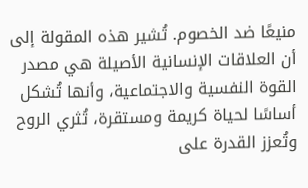منيعًا ضد الخصوم. تُشير هذه المقولة إلى أن العلاقات الإنسانية الأصيلة هي مصدر القوة النفسية والاجتماعية، وأنها تُشكل أساسًا لحياة كريمة ومستقرة، تُثري الروح وتُعزز القدرة على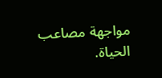مواجهة مصاعب الحياة.